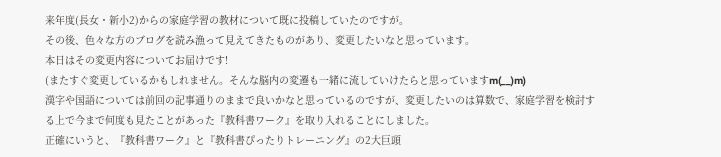来年度(長女・新小2)からの家庭学習の教材について既に投稿していたのですが。
その後、色々な方のブログを読み漁って見えてきたものがあり、変更したいなと思っています。
本日はその変更内容についてお届けです!
(またすぐ変更しているかもしれません。そんな脳内の変遷も一緒に流していけたらと思っていますm(__)m)
漢字や国語については前回の記事通りのままで良いかなと思っているのですが、変更したいのは算数で、家庭学習を検討する上で今まで何度も見たことがあった『教科書ワーク』を取り入れることにしました。
正確にいうと、『教科書ワーク』と『教科書ぴったりトレーニング』の2大巨頭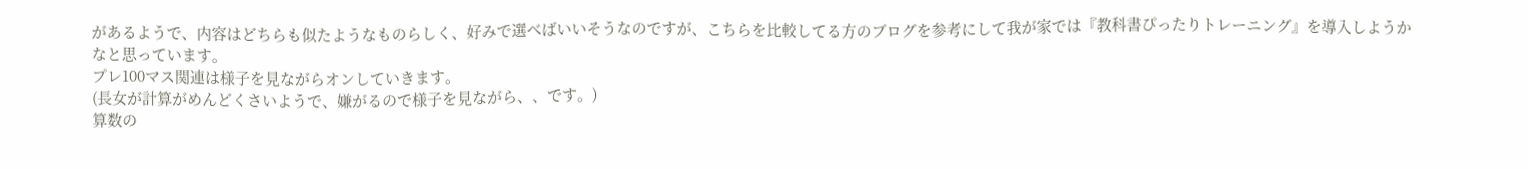があるようで、内容はどちらも似たようなものらしく、好みで選べばいいそうなのですが、こちらを比較してる方のブログを参考にして我が家では『教科書ぴったりトレーニング』を導入しようかなと思っています。
プレ100マス関連は様子を見ながらオンしていきます。
(長女が計算がめんどくさいようで、嫌がるので様子を見ながら、、です。)
算数の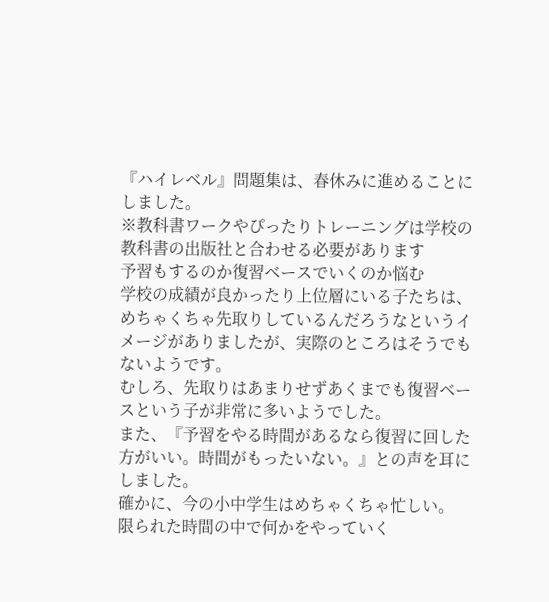『ハイレベル』問題集は、春休みに進めることにしました。
※教科書ワークやぴったりトレーニングは学校の教科書の出版社と合わせる必要があります
予習もするのか復習ベースでいくのか悩む
学校の成績が良かったり上位層にいる子たちは、めちゃくちゃ先取りしているんだろうなというイメージがありましたが、実際のところはそうでもないようです。
むしろ、先取りはあまりせずあくまでも復習ベースという子が非常に多いようでした。
また、『予習をやる時間があるなら復習に回した方がいい。時間がもったいない。』との声を耳にしました。
確かに、今の小中学生はめちゃくちゃ忙しい。
限られた時間の中で何かをやっていく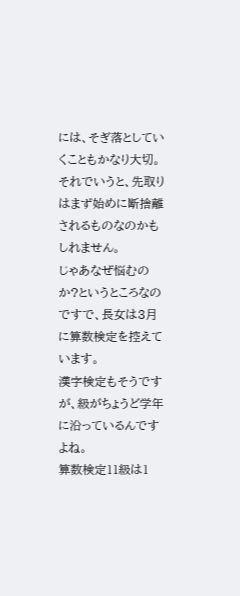には、そぎ落としていくこともかなり大切。
それでいうと、先取りはまず始めに断捨離されるものなのかもしれません。
じゃあなぜ悩むのか?というところなのですで、長女は3月に算数検定を控えています。
漢字検定もそうですが、級がちょうど学年に沿っているんですよね。
算数検定11級は1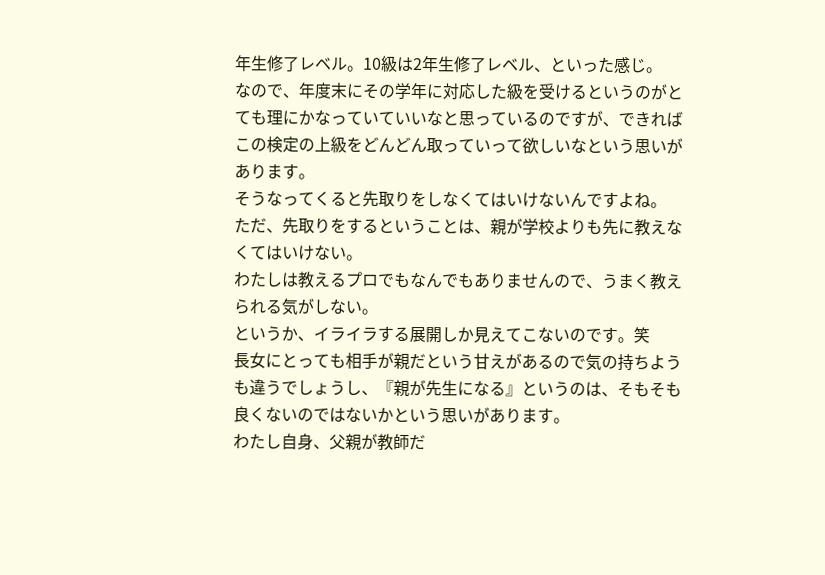年生修了レベル。10級は2年生修了レベル、といった感じ。
なので、年度末にその学年に対応した級を受けるというのがとても理にかなっていていいなと思っているのですが、できればこの検定の上級をどんどん取っていって欲しいなという思いがあります。
そうなってくると先取りをしなくてはいけないんですよね。
ただ、先取りをするということは、親が学校よりも先に教えなくてはいけない。
わたしは教えるプロでもなんでもありませんので、うまく教えられる気がしない。
というか、イライラする展開しか見えてこないのです。笑
長女にとっても相手が親だという甘えがあるので気の持ちようも違うでしょうし、『親が先生になる』というのは、そもそも良くないのではないかという思いがあります。
わたし自身、父親が教師だ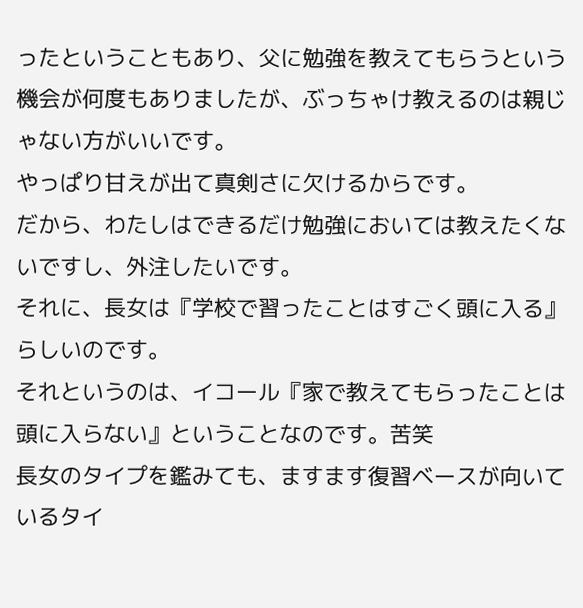ったということもあり、父に勉強を教えてもらうという機会が何度もありましたが、ぶっちゃけ教えるのは親じゃない方がいいです。
やっぱり甘えが出て真剣さに欠けるからです。
だから、わたしはできるだけ勉強においては教えたくないですし、外注したいです。
それに、長女は『学校で習ったことはすごく頭に入る』らしいのです。
それというのは、イコール『家で教えてもらったことは頭に入らない』ということなのです。苦笑
長女のタイプを鑑みても、ますます復習ベースが向いているタイ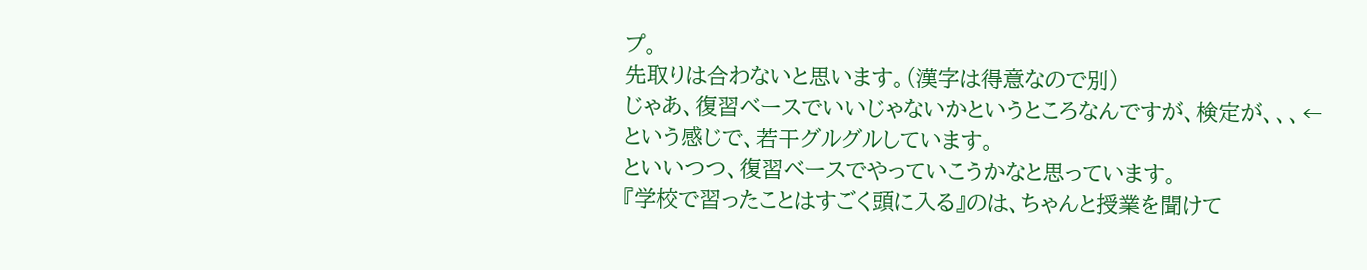プ。
先取りは合わないと思います。(漢字は得意なので別)
じゃあ、復習ベースでいいじゃないかというところなんですが、検定が、、、←
という感じで、若干グルグルしています。
といいつつ、復習ベースでやっていこうかなと思っています。
『学校で習ったことはすごく頭に入る』のは、ちゃんと授業を聞けて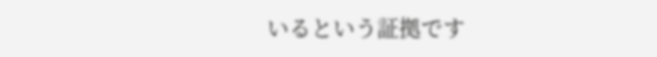いるという証拠です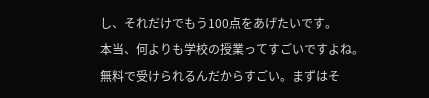し、それだけでもう100点をあげたいです。
本当、何よりも学校の授業ってすごいですよね。
無料で受けられるんだからすごい。まずはそ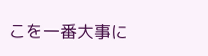こを一番大事に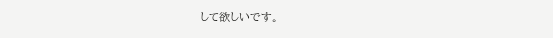して欲しいです。